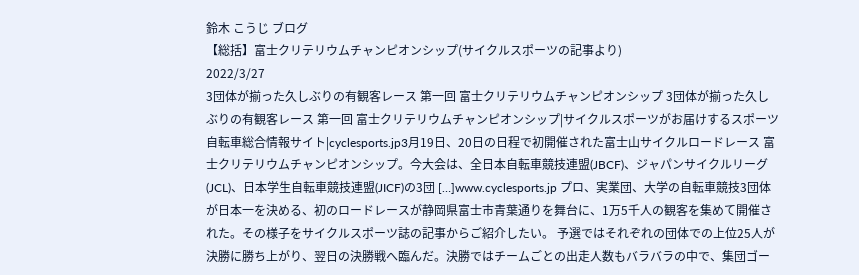鈴木 こうじ ブログ
【総括】富士クリテリウムチャンピオンシップ(サイクルスポーツの記事より)
2022/3/27
3団体が揃った久しぶりの有観客レース 第一回 富士クリテリウムチャンピオンシップ 3団体が揃った久しぶりの有観客レース 第一回 富士クリテリウムチャンピオンシップ|サイクルスポーツがお届けするスポーツ自転車総合情報サイト|cyclesports.jp3月19日、20日の日程で初開催された富士山サイクルロードレース 富士クリテリウムチャンピオンシップ。今大会は、全日本自転車競技連盟(JBCF)、ジャパンサイクルリーグ(JCL)、日本学生自転車競技連盟(JICF)の3団 […]www.cyclesports.jp プロ、実業団、大学の自転車競技3団体が日本一を決める、初のロードレースが静岡県富士市青葉通りを舞台に、1万5千人の観客を集めて開催された。その様子をサイクルスポーツ誌の記事からご紹介したい。 予選ではそれぞれの団体での上位25人が決勝に勝ち上がり、翌日の決勝戦へ臨んだ。決勝ではチームごとの出走人数もバラバラの中で、集団ゴー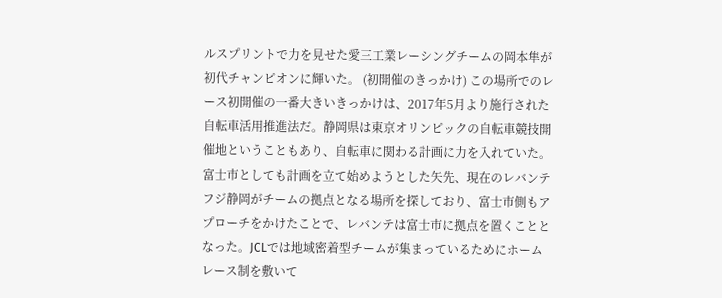ルスプリントで力を見せた愛三工業レーシングチームの岡本隼が初代チャンピオンに輝いた。 (初開催のきっかけ) この場所でのレース初開催の一番大きいきっかけは、2017年5月より施行された自転車活用推進法だ。静岡県は東京オリンピックの自転車競技開催地ということもあり、自転車に関わる計画に力を入れていた。富士市としても計画を立て始めようとした矢先、現在のレバンテフジ静岡がチームの拠点となる場所を探しており、富士市側もアプローチをかけたことで、レバンテは富士市に拠点を置くこととなった。JCLでは地域密着型チームが集まっているためにホームレース制を敷いて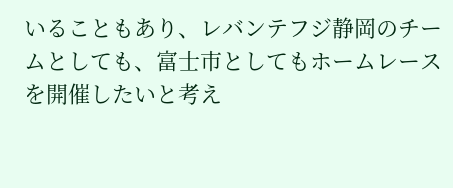いることもあり、レバンテフジ静岡のチームとしても、富士市としてもホームレースを開催したいと考え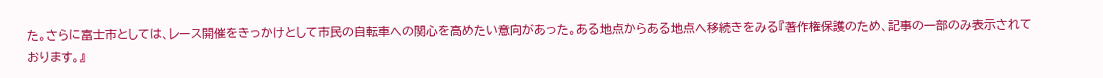た。さらに富士市としては、レース開催をきっかけとして市民の自転車への関心を高めたい意向があった。ある地点からある地点へ移続きをみる『著作権保護のため、記事の一部のみ表示されております。』